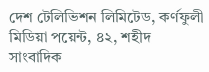দেশ টেলিভিশন লিমিটেড, কর্ণফুলী মিডিয়া পয়েন্ট, ৪২, শহীদ সাংবাদিক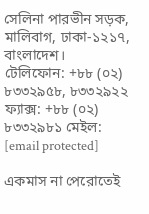সেলিনা পারভীন সড়ক, মালিবাগ, ঢাকা-১২১৭, বাংলাদেশ।
টেলিফোন: +৮৮ (০২) ৮৩৩২৯৫৮, ৮৩৩২৯২২ ফ্যাক্স: +৮৮ (০২) ৮৩৩২৯৮১ মেইল: [email protected]

একমাস না পেরোতেই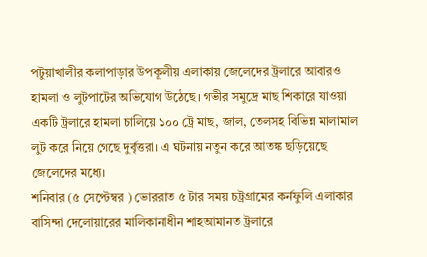পটুয়াখালীর কলাপাড়ার উপকূলীয় এলাকায় জেলেদের ট্রলারে আবারও হামলা ও লুটপাটের অভিযোগ উঠেছে। গভীর সমুদ্রে মাছ শিকারে যাওয়া একটি ট্রলারে হামলা চালিয়ে ১০০ ট্রে মাছ, জাল, তেলসহ বিভিন্ন মালামাল লুট করে নিয়ে গেছে দুর্বৃত্তরা। এ ঘটনায় নতুন করে আতঙ্ক ছড়িয়েছে জেলেদের মধ্যে।
শনিবার (৫ সেপ্টেম্বর ) ভোররাত ৫ টার সময় চট্রগ্রামের কর্নফুলি এলাকার বাসিন্দা দেলোয়ারের মালিকানাধীন শাহআমানত ট্রলারে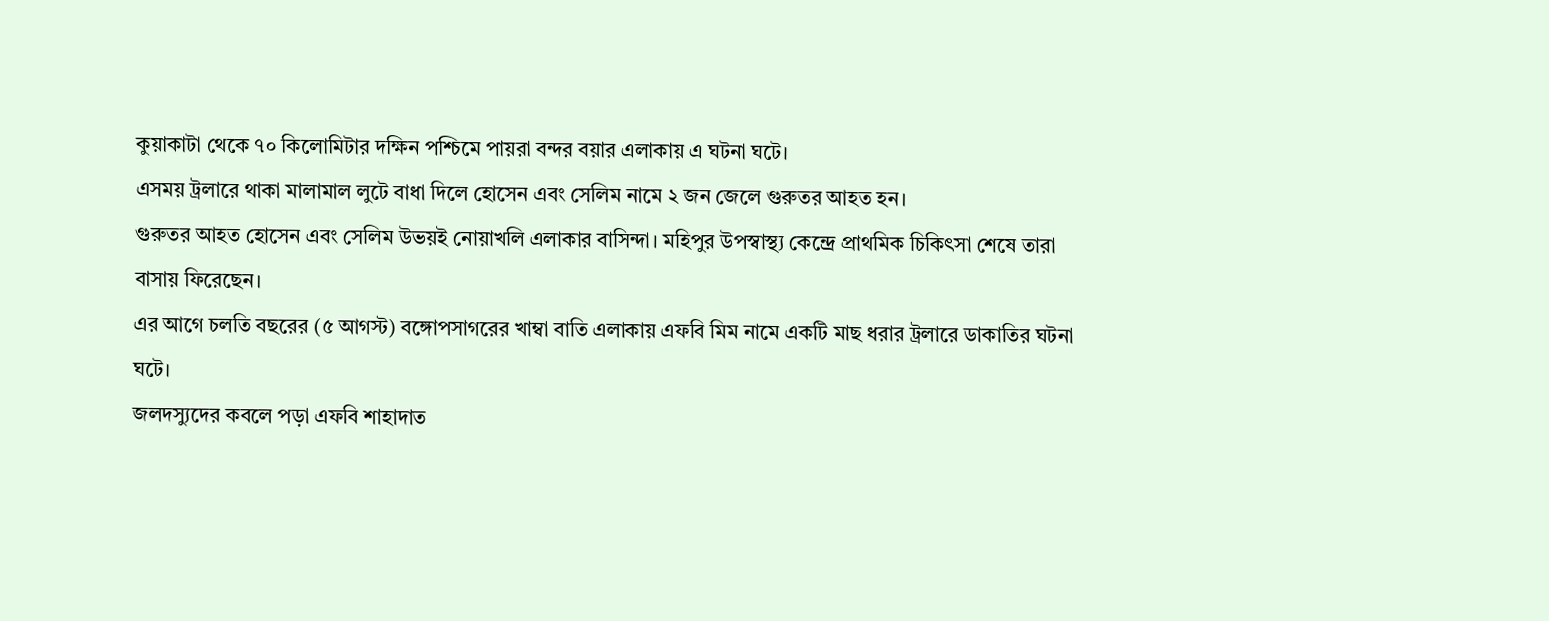কুয়াকাটা থেকে ৭০ কিলোমিটার দক্ষিন পশ্চিমে পায়রা বন্দর বয়ার এলাকায় এ ঘটনা ঘটে।
এসময় ট্রলারে থাকা মালামাল লুটে বাধা দিলে হোসেন এবং সেলিম নামে ২ জন জেলে গুরুতর আহত হন।
গুরুতর আহত হোসেন এবং সেলিম উভয়ই নোয়াখলি এলাকার বাসিন্দা। মহিপুর উপস্বাস্থ্য কেন্দ্রে প্রাথমিক চিকিৎসা শেষে তারা বাসায় ফিরেছেন।
এর আগে চলতি বছরের (৫ আগস্ট) বঙ্গোপসাগরের খাম্বা বাতি এলাকায় এফবি মিম নামে একটি মাছ ধরার ট্রলারে ডাকাতির ঘটনা ঘটে।
জলদস্যুদের কবলে পড়া এফবি শাহাদাত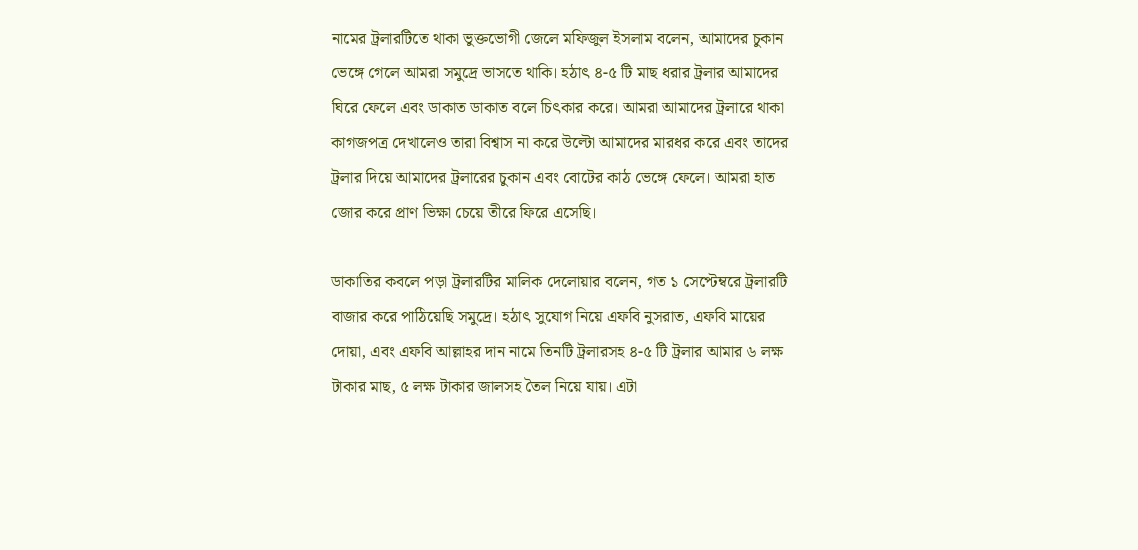নামের ট্রলারটিতে থাকা ভুক্তভোগী জেলে মফিজুল ইসলাম বলেন, আমাদের চুকান ভেঙ্গে গেলে আমরা সমুদ্রে ভাসতে থাকি। হঠাৎ ৪-৫ টি মাছ ধরার ট্রলার আমাদের ঘিরে ফেলে এবং ডাকাত ডাকাত বলে চিৎকার করে। আমরা আমাদের ট্রলারে থাকা কাগজপত্র দেখালেও তারা বিশ্বাস না করে উল্টো আমাদের মারধর করে এবং তাদের ট্রলার দিয়ে আমাদের ট্রলারের চুকান এবং বোটের কাঠ ভেঙ্গে ফেলে। আমরা হাত জোর করে প্রাণ ভিক্ষা চেয়ে তীরে ফিরে এসেছি।

ডাকাতির কবলে পড়া ট্রলারটির মালিক দেলোয়ার বলেন, গত ১ সেপ্টেম্বরে ট্রলারটি বাজার করে পাঠিয়েছি সমুদ্রে। হঠাৎ সুযোগ নিয়ে এফবি নুসরাত, এফবি মায়ের দোয়া, এবং এফবি আল্লাহর দান নামে তিনটি ট্রলারসহ ৪-৫ টি ট্রলার আমার ৬ লক্ষ টাকার মাছ, ৫ লক্ষ টাকার জালসহ তৈল নিয়ে যায়। এটা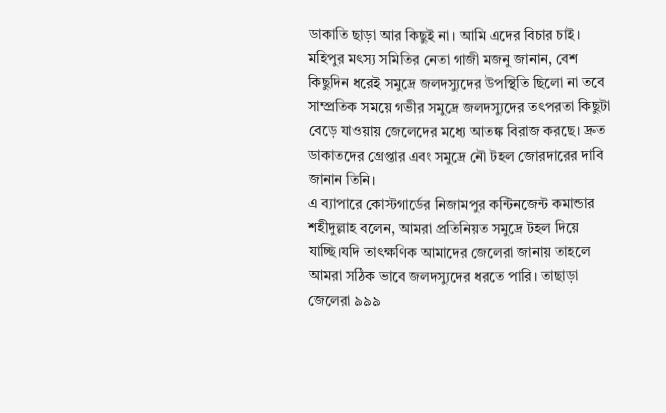ডাকাতি ছাড়া আর কিছুই না। আমি এদের বিচার চাই।
মহিপুর মৎস্য সমিতির নেতা গাজী মজনু জানান, বেশ কিছুদিন ধরেই সমুদ্রে জলদস্যুদের উপস্থিতি ছিলো না তবে সাম্প্রতিক সময়ে গভীর সমুদ্রে জলদস্যুদের তৎপরতা কিছুটা বেড়ে যাওয়ায় জেলেদের মধ্যে আতঙ্ক বিরাজ করছে। দ্রুত ডাকাতদের গ্রেপ্তার এবং সমুদ্রে নৌ টহল জোরদারের দাবি জানান তিনি।
এ ব্যাপারে কোস্টগার্ডের নিজামপুর কন্টিনজেন্ট কমান্ডার শহীদুল্লাহ বলেন, আমরা প্রতিনিয়ত সমুদ্রে টহল দিয়ে যাচ্ছি।যদি তাৎক্ষণিক আমাদের জেলেরা জানায় তাহলে আমরা সঠিক ভাবে জলদস্যুদের ধরতে পারি। তাছাড়া জেলেরা ৯৯৯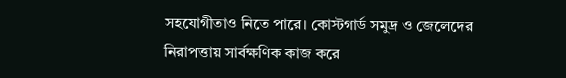সহযোগীতাও নিতে পারে। কোস্টগার্ড সমুদ্র ও জেলেদের নিরাপত্তায় সার্বক্ষণিক কাজ করে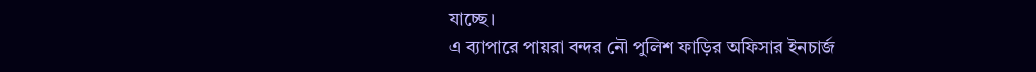যাচ্ছে।
এ ব্যাপারে পায়রা বন্দর নৌ পুলিশ ফাড়ির অফিসার ইনচার্জ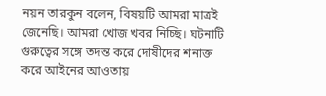নয়ন তারকুন বলেন, বিষয়টি আমরা মাত্রই জেনেছি। আমরা খোজ খবর নিচ্ছি। ঘটনাটি গুরুত্বের সঙ্গে তদন্ত করে দোষীদের শনাক্ত করে আইনের আওতায়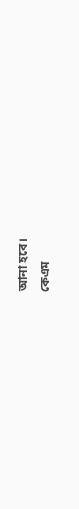আনা হবে।
কেএম